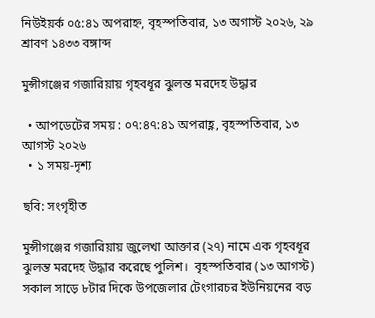নিউইয়র্ক ০৫:৪১ অপরাহ্ন, বৃহস্পতিবার, ১৩ অগাস্ট ২০২৬, ২৯ শ্রাবণ ১৪৩৩ বঙ্গাব্দ

মুন্সীগঞ্জের গজারিয়ায় গৃহবধূর ঝুলন্ত মরদেহ উদ্ধার

  • আপডেটের সময় : ০৭:৪৭:৪১ অপরাহ্ণ, বৃহস্পতিবার, ১৩ আগস্ট ২০২৬
  • ১ সময়-দৃশ্য

ছবি: সংগৃহীত

মুন্সীগঞ্জের গজারিয়ায় জুলেখা আক্তার (২৭) নামে এক গৃহবধূর ঝুলন্ত মরদেহ উদ্ধার করেছে পুলিশ।  বৃহস্পতিবার (১৩ আগস্ট) সকাল সাড়ে ৮টার দিকে উপজেলার টেংগারচর ইউনিয়নের বড়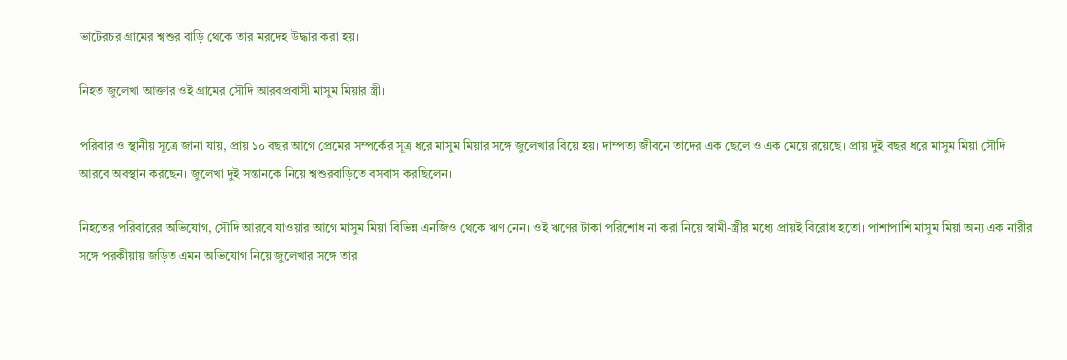ভাটেরচর গ্রামের শ্বশুর বাড়ি থেকে তার মরদেহ উদ্ধার করা হয়।

নিহত জুলেখা আক্তার ওই গ্রামের সৌদি আরবপ্রবাসী মাসুম মিয়ার স্ত্রী।

পরিবার ও স্থানীয় সূত্রে জানা যায়, প্রায় ১০ বছর আগে প্রেমের সম্পর্কের সূত্র ধরে মাসুম মিয়ার সঙ্গে জুলেখার বিয়ে হয়। দাম্পত্য জীবনে তাদের এক ছেলে ও এক মেয়ে রয়েছে। প্রায় দুই বছর ধরে মাসুম মিয়া সৌদি আরবে অবস্থান করছেন। জুলেখা দুই সন্তানকে নিয়ে শ্বশুরবাড়িতে বসবাস করছিলেন।

নিহতের পরিবারের অভিযোগ, সৌদি আরবে যাওয়ার আগে মাসুম মিয়া বিভিন্ন এনজিও থেকে ঋণ নেন। ওই ঋণের টাকা পরিশোধ না করা নিয়ে স্বামী-স্ত্রীর মধ্যে প্রায়ই বিরোধ হতো। পাশাপাশি মাসুম মিয়া অন্য এক নারীর সঙ্গে পরকীয়ায় জড়িত এমন অভিযোগ নিয়ে জুলেখার সঙ্গে তার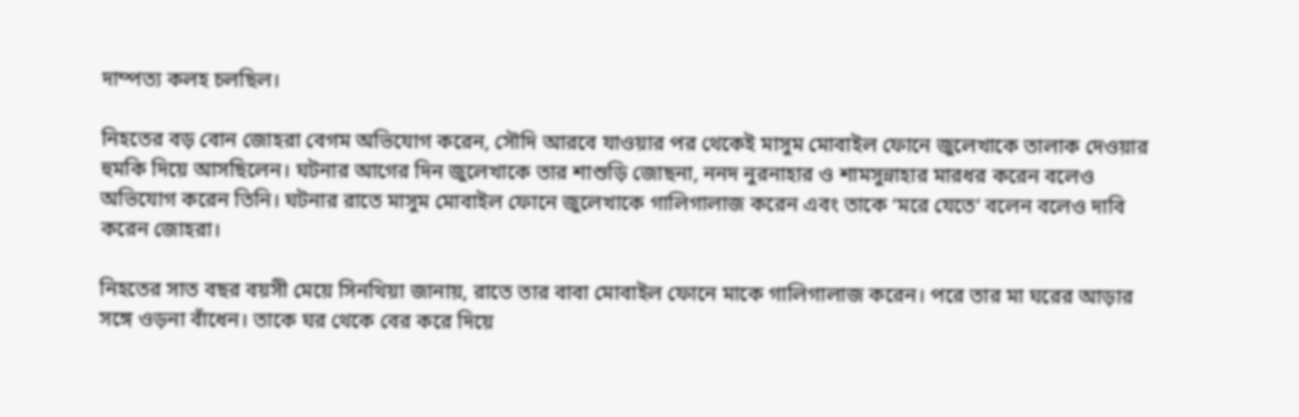দাম্পত্য কলহ চলছিল।

নিহতের বড় বোন জোহরা বেগম অভিযোগ করেন, সৌদি আরবে যাওয়ার পর থেকেই মাসুম মোবাইল ফোনে জুলেখাকে তালাক দেওয়ার হুমকি দিয়ে আসছিলেন। ঘটনার আগের দিন জুলেখাকে তার শাশুড়ি জোছনা, ননদ নুরনাহার ও শামসুন্নাহার মারধর করেন বলেও অভিযোগ করেন তিনি। ঘটনার রাতে মাসুম মোবাইল ফোনে জুলেখাকে গালিগালাজ করেন এবং তাকে ‘মরে যেতে’ বলেন বলেও দাবি করেন জোহরা।

নিহতের সাত বছর বয়সী মেয়ে সিনথিয়া জানায়, রাতে তার বাবা মোবাইল ফোনে মাকে গালিগালাজ করেন। পরে তার মা ঘরের আড়ার সঙ্গে ওড়না বাঁধেন। তাকে ঘর থেকে বের করে দিয়ে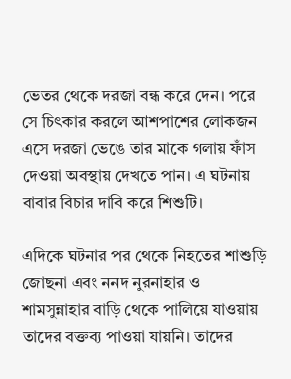ভেতর থেকে দরজা বন্ধ করে দেন। পরে সে চিৎকার করলে আশপাশের লোকজন এসে দরজা ভেঙে তার মাকে গলায় ফাঁস দেওয়া অবস্থায় দেখতে পান। এ ঘটনায় বাবার বিচার দাবি করে শিশুটি।

এদিকে ঘটনার পর থেকে নিহতের শাশুড়ি জোছনা এবং ননদ নুরনাহার ও শামসুন্নাহার বাড়ি থেকে পালিয়ে যাওয়ায় তাদের বক্তব্য পাওয়া যায়নি। তাদের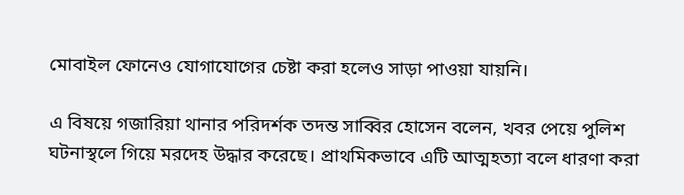মোবাইল ফোনেও যোগাযোগের চেষ্টা করা হলেও সাড়া পাওয়া যায়নি।

এ বিষয়ে গজারিয়া থানার পরিদর্শক তদন্ত সাব্বির হোসেন বলেন, খবর পেয়ে পুলিশ ঘটনাস্থলে গিয়ে মরদেহ উদ্ধার করেছে। প্রাথমিকভাবে এটি আত্মহত্যা বলে ধারণা করা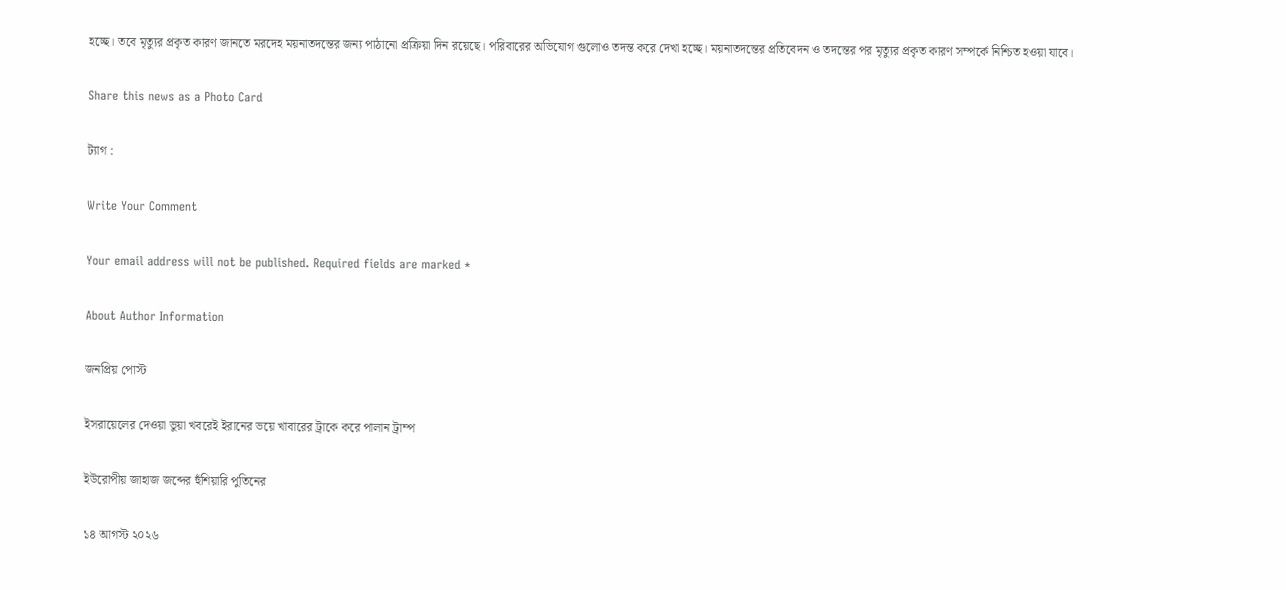হচ্ছে। তবে মৃত্যুর প্রকৃত কারণ জানতে মরদেহ ময়নাতদন্তের জন্য পাঠানো প্রক্রিয়া দিন রয়েছে। পরিবারের অভিযোগ গুলোও তদন্ত করে দেখা হচ্ছে। ময়নাতদন্তের প্রতিবেদন ও তদন্তের পর মৃত্যুর প্রকৃত কারণ সম্পর্কে নিশ্চিত হওয়া যাবে।

Share this news as a Photo Card

ট্যাগ :

Write Your Comment

Your email address will not be published. Required fields are marked *

About Author Information

জনপ্রিয় পোস্ট

ইসরায়েলের দেওয়া ভুয়া খবরেই ইরানের ভয়ে খাবারের ট্রাকে করে পালান ট্রাম্প

ইউরোপীয় জাহাজ জব্দের হুঁশিয়ারি পুতিনের

১৪ আগস্ট ২০২৬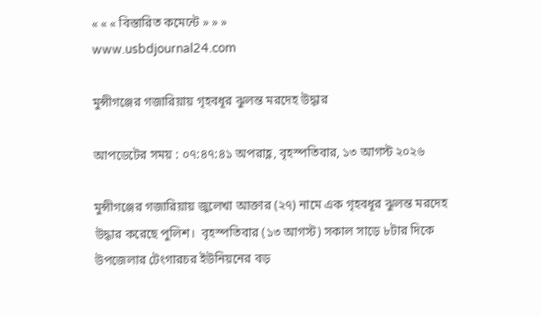« « « বিস্তারিত কমেন্টে » » »
www.usbdjournal24.com

মুন্সীগঞ্জের গজারিয়ায় গৃহবধূর ঝুলন্ত মরদেহ উদ্ধার

আপডেটের সময় : ০৭:৪৭:৪১ অপরাহ্ণ, বৃহস্পতিবার, ১৩ আগস্ট ২০২৬

মুন্সীগঞ্জের গজারিয়ায় জুলেখা আক্তার (২৭) নামে এক গৃহবধূর ঝুলন্ত মরদেহ উদ্ধার করেছে পুলিশ।  বৃহস্পতিবার (১৩ আগস্ট) সকাল সাড়ে ৮টার দিকে উপজেলার টেংগারচর ইউনিয়নের বড়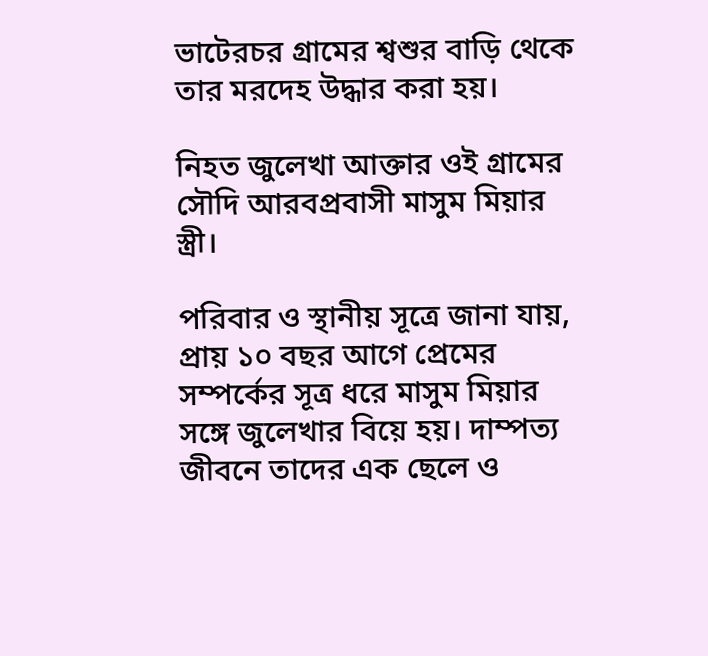ভাটেরচর গ্রামের শ্বশুর বাড়ি থেকে তার মরদেহ উদ্ধার করা হয়।

নিহত জুলেখা আক্তার ওই গ্রামের সৌদি আরবপ্রবাসী মাসুম মিয়ার স্ত্রী।

পরিবার ও স্থানীয় সূত্রে জানা যায়, প্রায় ১০ বছর আগে প্রেমের সম্পর্কের সূত্র ধরে মাসুম মিয়ার সঙ্গে জুলেখার বিয়ে হয়। দাম্পত্য জীবনে তাদের এক ছেলে ও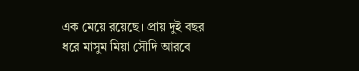এক মেয়ে রয়েছে। প্রায় দুই বছর ধরে মাসুম মিয়া সৌদি আরবে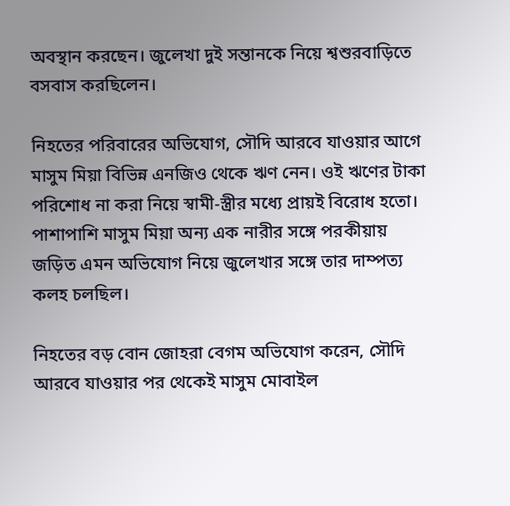অবস্থান করছেন। জুলেখা দুই সন্তানকে নিয়ে শ্বশুরবাড়িতে বসবাস করছিলেন।

নিহতের পরিবারের অভিযোগ, সৌদি আরবে যাওয়ার আগে মাসুম মিয়া বিভিন্ন এনজিও থেকে ঋণ নেন। ওই ঋণের টাকা পরিশোধ না করা নিয়ে স্বামী-স্ত্রীর মধ্যে প্রায়ই বিরোধ হতো। পাশাপাশি মাসুম মিয়া অন্য এক নারীর সঙ্গে পরকীয়ায় জড়িত এমন অভিযোগ নিয়ে জুলেখার সঙ্গে তার দাম্পত্য কলহ চলছিল।

নিহতের বড় বোন জোহরা বেগম অভিযোগ করেন, সৌদি আরবে যাওয়ার পর থেকেই মাসুম মোবাইল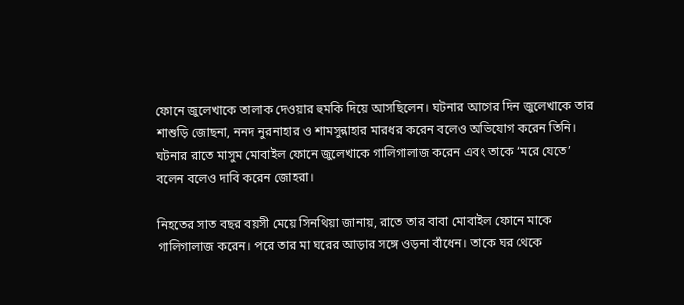ফোনে জুলেখাকে তালাক দেওয়ার হুমকি দিয়ে আসছিলেন। ঘটনার আগের দিন জুলেখাকে তার শাশুড়ি জোছনা, ননদ নুরনাহার ও শামসুন্নাহার মারধর করেন বলেও অভিযোগ করেন তিনি। ঘটনার রাতে মাসুম মোবাইল ফোনে জুলেখাকে গালিগালাজ করেন এবং তাকে ‘মরে যেতে’ বলেন বলেও দাবি করেন জোহরা।

নিহতের সাত বছর বয়সী মেয়ে সিনথিয়া জানায়, রাতে তার বাবা মোবাইল ফোনে মাকে গালিগালাজ করেন। পরে তার মা ঘরের আড়ার সঙ্গে ওড়না বাঁধেন। তাকে ঘর থেকে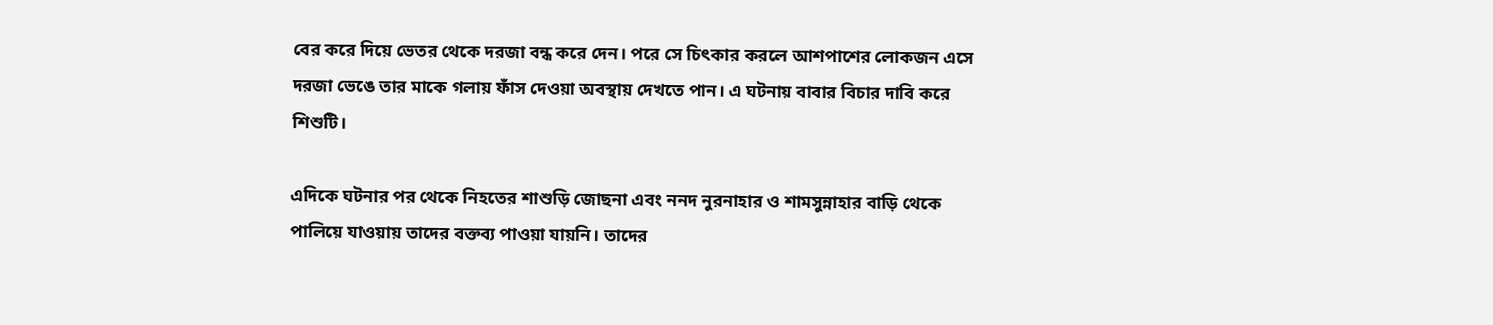বের করে দিয়ে ভেতর থেকে দরজা বন্ধ করে দেন। পরে সে চিৎকার করলে আশপাশের লোকজন এসে দরজা ভেঙে তার মাকে গলায় ফাঁস দেওয়া অবস্থায় দেখতে পান। এ ঘটনায় বাবার বিচার দাবি করে শিশুটি।

এদিকে ঘটনার পর থেকে নিহতের শাশুড়ি জোছনা এবং ননদ নুরনাহার ও শামসুন্নাহার বাড়ি থেকে পালিয়ে যাওয়ায় তাদের বক্তব্য পাওয়া যায়নি। তাদের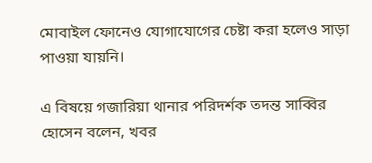মোবাইল ফোনেও যোগাযোগের চেষ্টা করা হলেও সাড়া পাওয়া যায়নি।

এ বিষয়ে গজারিয়া থানার পরিদর্শক তদন্ত সাব্বির হোসেন বলেন, খবর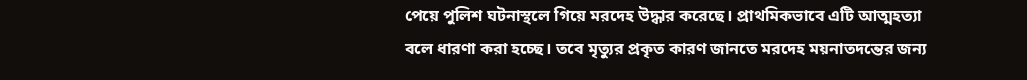পেয়ে পুলিশ ঘটনাস্থলে গিয়ে মরদেহ উদ্ধার করেছে। প্রাথমিকভাবে এটি আত্মহত্যা বলে ধারণা করা হচ্ছে। তবে মৃত্যুর প্রকৃত কারণ জানতে মরদেহ ময়নাতদন্তের জন্য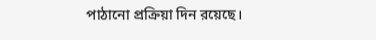পাঠানো প্রক্রিয়া দিন রয়েছে।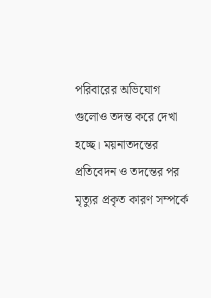পরিবারের অভিযোগ গুলোও তদন্ত করে দেখা হচ্ছে। ময়নাতদন্তের প্রতিবেদন ও তদন্তের পর মৃত্যুর প্রকৃত কারণ সম্পর্কে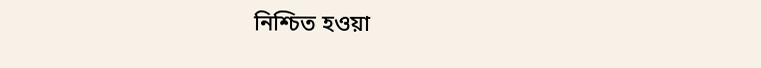নিশ্চিত হওয়া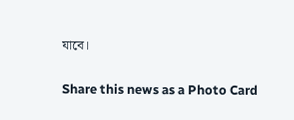যাবে।

Share this news as a Photo Card